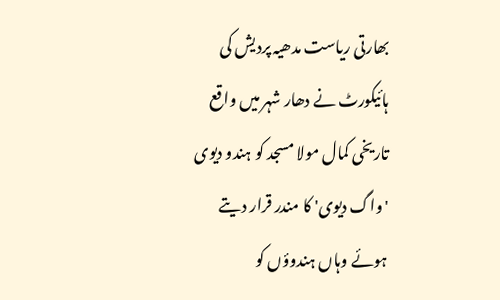بھارتی ریاست مدھیہ پردیش کی ہائیکورٹ نے دھار شہر میں واقع تاریخی کمال مولا مسجد کو ہندو دیوی 'واگ دیوی' کا مندر قرار دیتے ہوئے وہاں ہندوؤں کو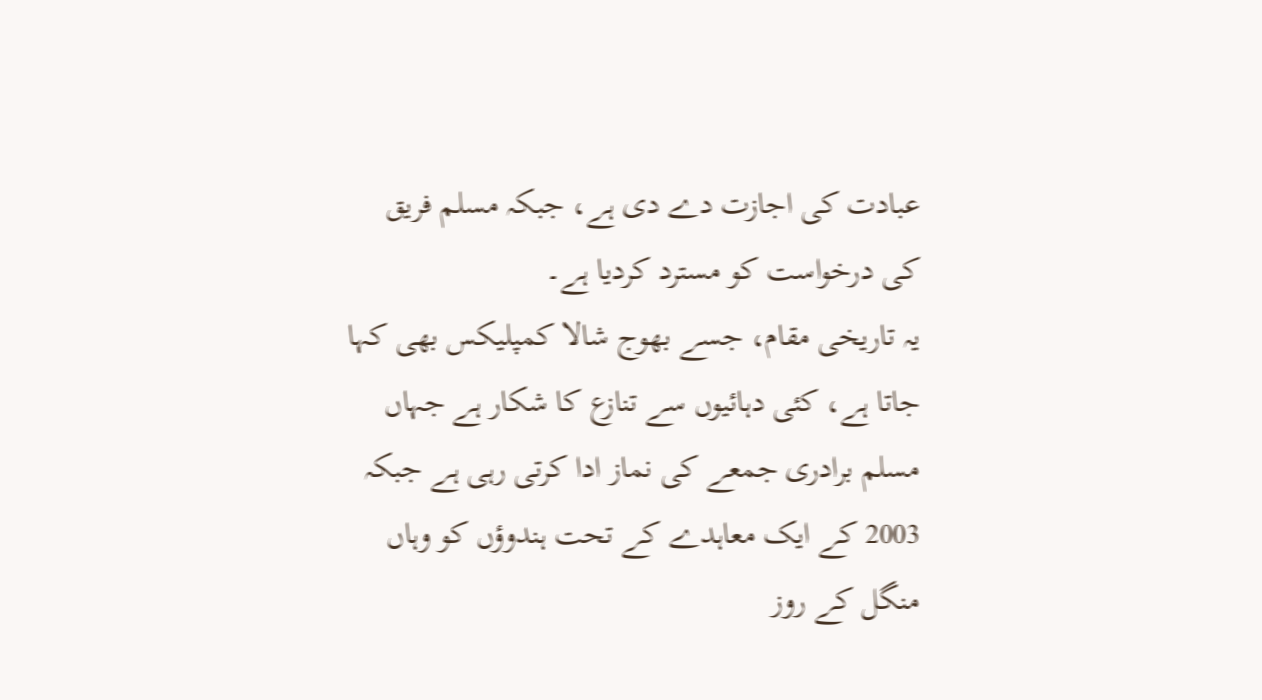عبادت کی اجازت دے دی ہے، جبکہ مسلم فریق کی درخواست کو مسترد کردیا ہے۔
یہ تاریخی مقام، جسے بھوج شالا کمپلیکس بھی کہا جاتا ہے، کئی دہائیوں سے تنازع کا شکار ہے جہاں مسلم برادری جمعے کی نماز ادا کرتی رہی ہے جبکہ 2003 کے ایک معاہدے کے تحت ہندوؤں کو وہاں منگل کے روز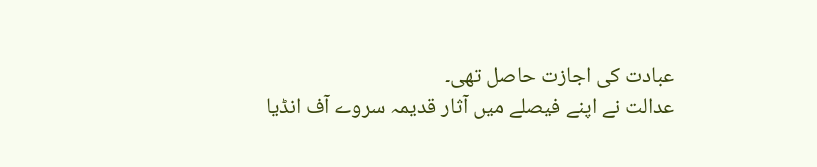عبادت کی اجازت حاصل تھی۔
عدالت نے اپنے فیصلے میں آثار قدیمہ سروے آف انڈیا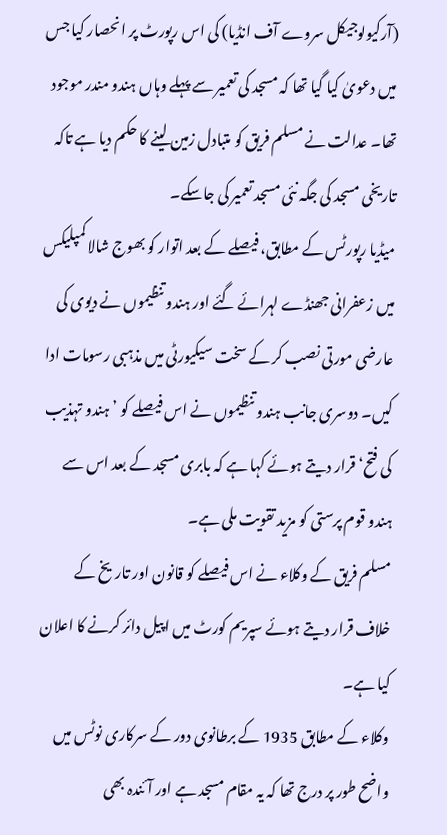(آرکیولوجیکل سروے آف انڈیا) کی اس رپورٹ پر انحصار کیا جس میں دعویٰ کیا گیا تھا کہ مسجد کی تعمیر سے پہلے وہاں ہندو مندر موجود تھا۔ عدالت نے مسلم فریق کو متبادل زمین لینے کا حکم دیا ہے تاکہ تاریخی مسجد کی جگہ نئی مسجد تعمیر کی جاسکے۔
میڈیا رپورٹس کے مطابق، فیصلے کے بعد اتوار کو بھوج شالا کمپلیکس میں زعفرانی جھنڈے لہرائے گئے اور ہندو تنظیموں نے دیوی کی عارضی مورتی نصب کر کے سخت سیکیورٹی میں مذہبی رسومات ادا کیں۔ دوسری جانب ہندو تنظیموں نے اس فیصلے کو ’ہندو تہذیب کی فتح‘ قرار دیتے ہوئے کہا ہے کہ بابری مسجد کے بعد اس سے ہندو قوم پرستی کو مزید تقویت ملی ہے۔
مسلم فریق کے وکلاء نے اس فیصلے کو قانون اور تاریخ کے خلاف قرار دیتے ہوئے سپریم کورٹ میں اپیل دائر کرنے کا اعلان کیا ہے۔
وکلاء کے مطابق 1935 کے برطانوی دور کے سرکاری نوٹس میں واضح طور پر درج تھا کہ یہ مقام مسجد ہے اور آئندہ بھی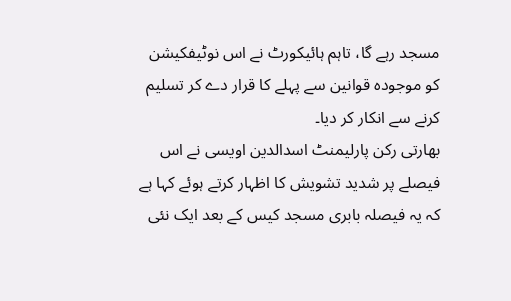مسجد رہے گا، تاہم ہائیکورٹ نے اس نوٹیفکیشن کو موجودہ قوانین سے پہلے کا قرار دے کر تسلیم کرنے سے انکار کر دیا۔
بھارتی رکن پارلیمنٹ اسدالدین اویسی نے اس فیصلے پر شدید تشویش کا اظہار کرتے ہوئے کہا ہے کہ یہ فیصلہ بابری مسجد کیس کے بعد ایک نئی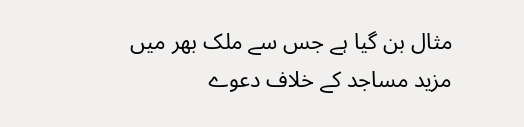مثال بن گیا ہے جس سے ملک بھر میں مزید مساجد کے خلاف دعوے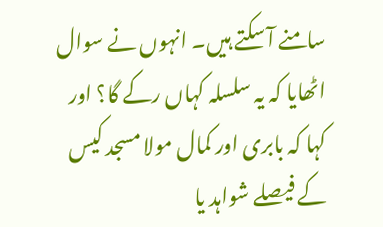سامنے آ سکتے ہیں۔ انہوں نے سوال اٹھایا کہ یہ سلسلہ کہاں رکے گا؟ اور کہا کہ بابری اور کمال مولا مسجد کیس کے فیصلے شواہد یا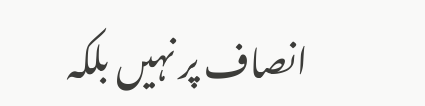انصاف پر نہیں بلکہ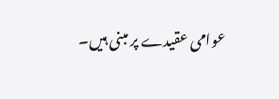عوامی عقیدے پر مبنی ہیں۔